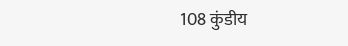108 कुंडीय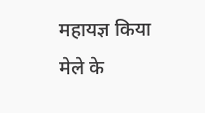महायज्ञ किया
मेले के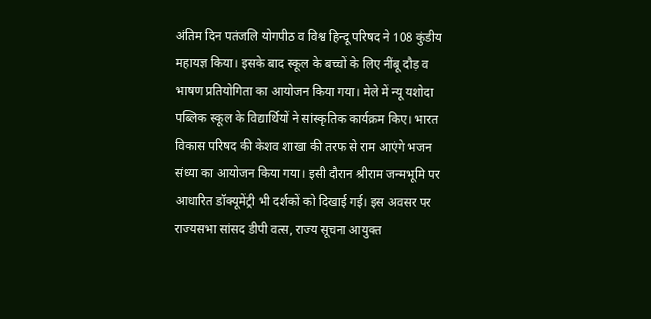अंतिम दिन पतंजलि योगपीठ व विश्व हिन्दू परिषद ने 108 कुंडीय महायज्ञ किया। इसके बाद स्कूल के बच्चों के लिए नींबू दौड़ व भाषण प्रतियोगिता का आयोजन किया गया। मेले में न्यू यशोदा पब्लिक स्कूल के विद्यार्थियों ने सांस्कृतिक कार्यक्रम किए। भारत विकास परिषद की केशव शाखा की तरफ से राम आएंगे भजन संध्या का आयोजन किया गया। इसी दौरान श्रीराम जन्मभूमि पर आधारित डॉक्यूमेंट्री भी दर्शकों को दिखाई गई। इस अवसर पर राज्यसभा सांसद डीपी वत्स, राज्य सूचना आयुक्त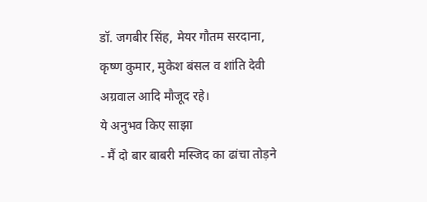डॉ. जगबीर सिंह, मेयर गौतम सरदाना, कृष्ण कुमार, मुकेश बंसल व शांति देवी अग्रवाल आदि मौजूद रहे।
ये अनुभव किए साझा
- मैं दो बार बाबरी मस्जिद का ढांचा तोड़ने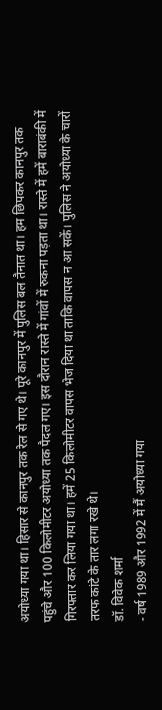अयोध्या गया था। हिसार से कानपुर तक रेल से गए थे। पूरे कानपुर में पुलिस बल तैनात था। हम छिपकर कानपुर तक पहुंचे और 100 किलोमीटर अयोध्या तक पैदल गए। इस दौरान रास्ते में गांवों में रुकना पड़ता था। रास्ते में हमें बाराबंकी में गिरफ्तार कर लिया गया था। हमें 25 किलोमीटर वापस भेज दिया था ताकि वापस न आ सकें। पुलिस ने अयोध्या के चारों तरफ कांटे के तार लगा रखे थे।
डॉ. विवेक शर्मा
- वर्ष 1989 और 1992 में मैं अयोध्या गया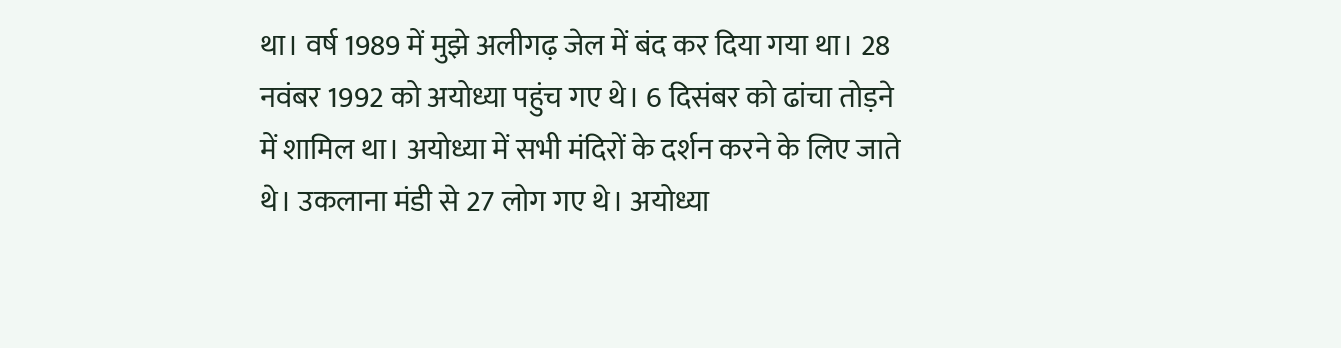था। वर्ष 1989 में मुझे अलीगढ़ जेल में बंद कर दिया गया था। 28 नवंबर 1992 को अयोध्या पहुंच गए थे। 6 दिसंबर को ढांचा तोड़ने में शामिल था। अयोध्या में सभी मंदिरों के दर्शन करने के लिए जाते थे। उकलाना मंडी से 27 लोग गए थे। अयोध्या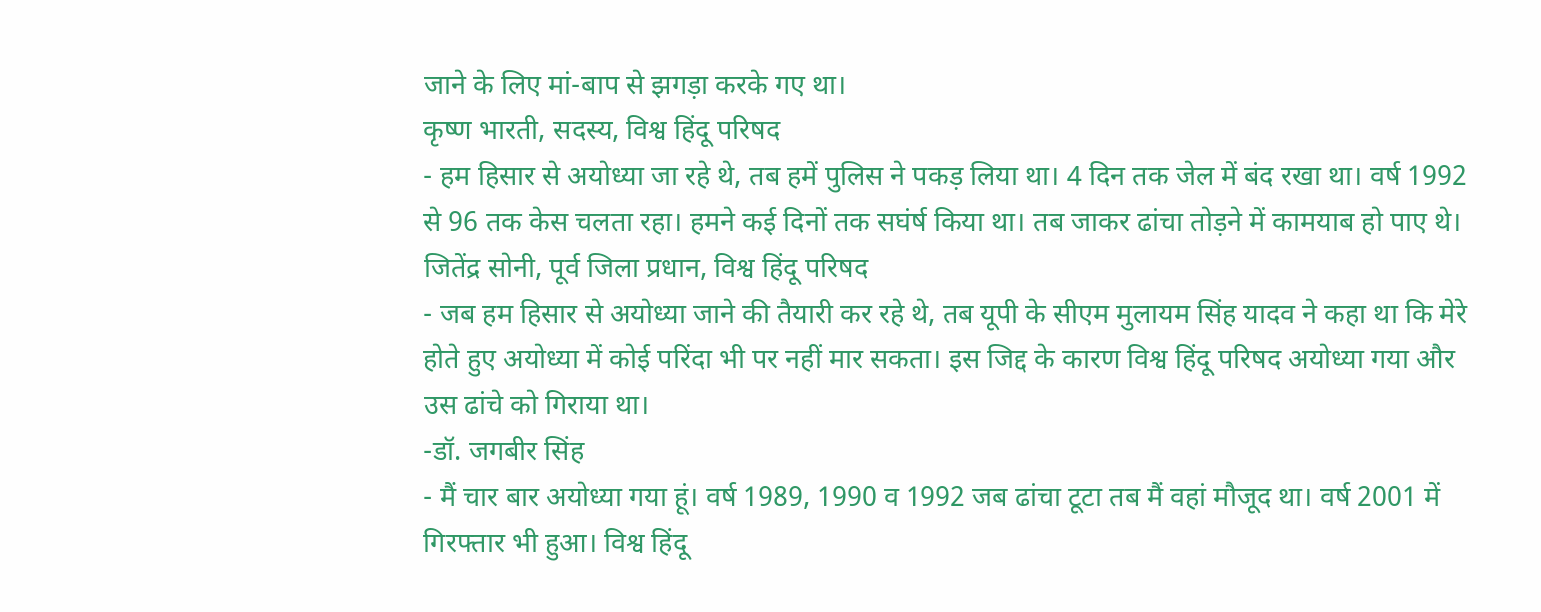जाने के लिए मां-बाप से झगड़ा करके गए था।
कृष्ण भारती, सदस्य, विश्व हिंदू परिषद
- हम हिसार से अयोध्या जा रहे थे, तब हमें पुलिस ने पकड़ लिया था। 4 दिन तक जेल में बंद रखा था। वर्ष 1992 से 96 तक केस चलता रहा। हमने कई दिनों तक सघंर्ष किया था। तब जाकर ढांचा तोड़ने में कामयाब हो पाए थे।
जितेंद्र सोनी, पूर्व जिला प्रधान, विश्व हिंदू परिषद
- जब हम हिसार से अयोध्या जाने की तैयारी कर रहे थे, तब यूपी के सीएम मुलायम सिंह यादव ने कहा था कि मेरे होते हुए अयोध्या में कोई परिंदा भी पर नहीं मार सकता। इस जिद्द के कारण विश्व हिंदू परिषद अयोध्या गया और उस ढांचे को गिराया था।
-डॉ. जगबीर सिंह
- मैं चार बार अयोध्या गया हूं। वर्ष 1989, 1990 व 1992 जब ढांचा टूटा तब मैं वहां मौजूद था। वर्ष 2001 में गिरफ्तार भी हुआ। विश्व हिंदू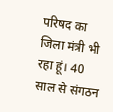परिषद का जिला मंत्री भी रहा हूं। 40 साल से संगठन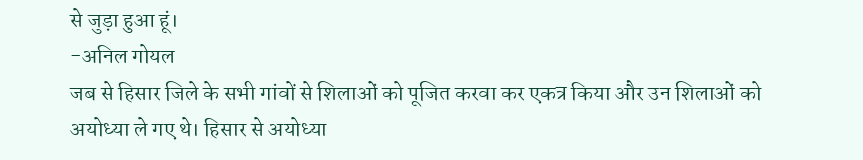से जुड़ा हुआ हूं।
-अनिल गोयल
जब से हिसार जिले के सभी गांवों से शिलाओं को पूजित करवा कर एकत्र किया और उन शिलाओं को अयोध्या ले गए थे। हिसार से अयोध्या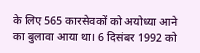के लिए 565 कारसेवकों को अयोध्या आने का बुलावा आया था। 6 दिसंबर 1992 को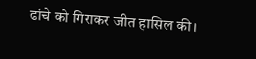ढांचे को गिराकर जीत हासिल की।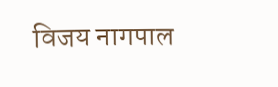विजय नागपाल